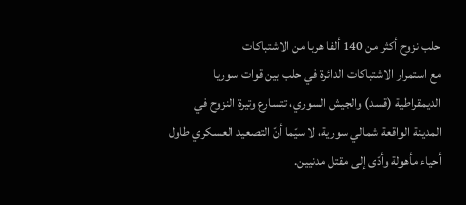حلب نزوح أكثر من 140 ألفا هربا من الاشتباكات
مع استمرار الاشتباكات الدائرة في حلب بين قوات سوريا الديمقراطية (قسد) والجيش السوري، تتسارع وتيرة النزوح في المدينة الواقعة شمالي سورية، لا سيّما أنّ التصعيد العسكري طاول أحياء مأهولة وأدّى إلى مقتل مدنيين.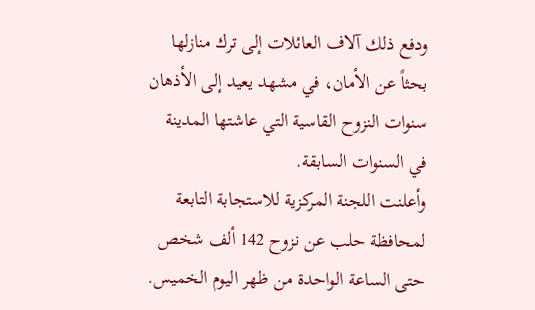ودفع ذلك آلاف العائلات إلى ترك منازلها بحثاً عن الأمان، في مشهد يعيد إلى الأذهان سنوات النزوح القاسية التي عاشتها المدينة في السنوات السابقة.
وأعلنت اللجنة المركزية للاستجابة التابعة لمحافظة حلب عن نزوح 142 ألف شخص حتى الساعة الواحدة من ظهر اليوم الخميس.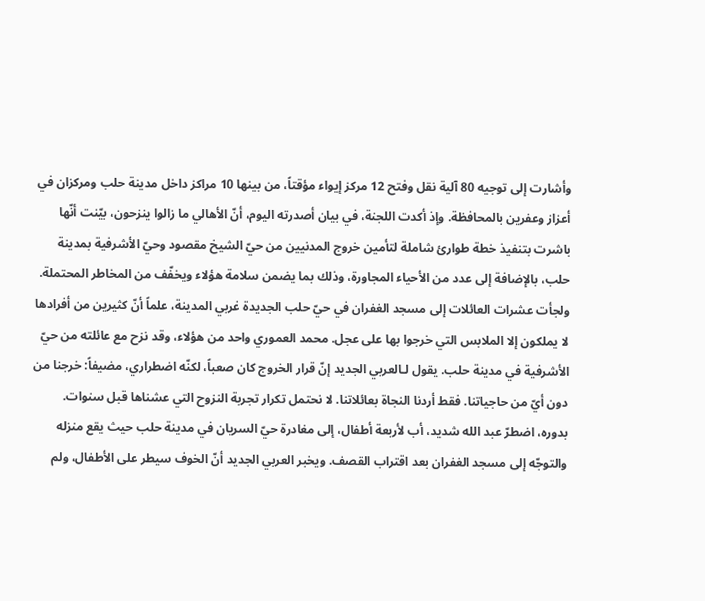وأشارت إلى توجيه 80 آلية نقل وفتح 12 مركز إيواء مؤقتاً، من بينها 10 مراكز داخل مدينة حلب ومركزان في أعزاز وعفرين بالمحافظة. وإذ أكدت اللجنة، في بيان أصدرته اليوم، أنّ الأهالي ما زالوا ينزحون، بيّنت أنّها باشرت بتنفيذ خطة طوارئ شاملة لتأمين خروج المدنيين من حيّ الشيخ مقصود وحيّ الأشرفية بمدينة حلب، بالإضافة إلى عدد من الأحياء المجاورة، وذلك بما يضمن سلامة هؤلاء ويخفّف من المخاطر المحتملة.
ولجأت عشرات العائلات إلى مسجد الغفران في حيّ حلب الجديدة غربي المدينة، علماً أنّ كثيرين من أفرادها لا يملكون إلا الملابس التي خرجوا بها على عجل. محمد العموري واحد من هؤلاء، وقد نزح مع عائلته من حيّ الأشرفية في مدينة حلب. يقول لـالعربي الجديد إنّ قرار الخروج كان صعباً، لكنّه اضطراري، مضيفاً: خرجنا من دون أيّ من حاجياتنا. فقط أردنا النجاة بعائلاتنا. لا نحتمل تكرار تجربة النزوح التي عشناها قبل سنوات.
بدوره، اضطرّ عبد الله شديد، أب لأربعة أطفال، إلى مغادرة حيّ السريان في مدينة حلب حيث يقع منزله والتوجّه إلى مسجد الغفران بعد اقتراب القصف. ويخبر العربي الجديد أنّ الخوف سيطر على الأطفال، ولم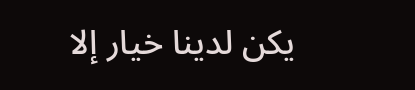يكن لدينا خيار إلا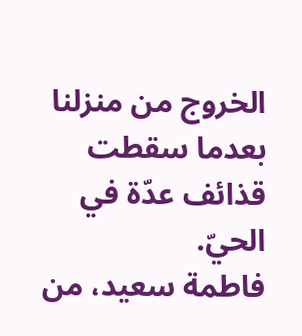الخروج من منزلنا بعدما سقطت قذائف عدّة في الحيّ.
فاطمة سعيد، من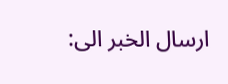ارسال الخبر الى: